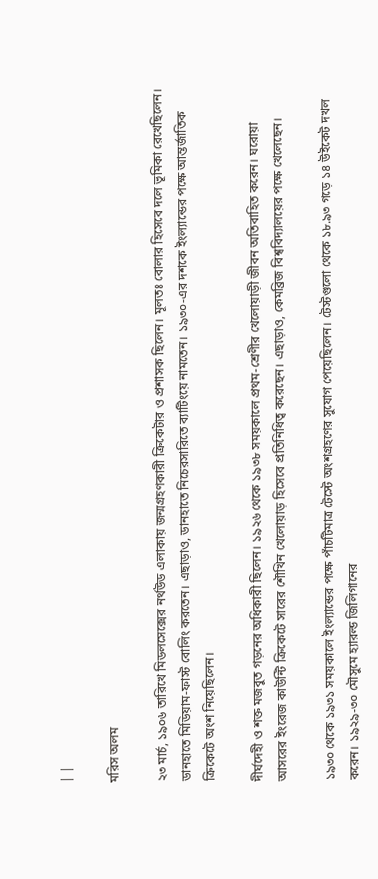| |

মরিস অলম

২৩ মার্চ, ১৯০৬ তারিখে মিডলসেক্সের নর্থউড এলাকায় জন্মগ্রহণকারী ক্রিকেটার ও প্রশাসক ছিলেন। মূলতঃ বোলার হিসেবে দলে ভূমিকা রেখেছিলেন। ডানহাতে মিডিয়াম-ফাস্ট বোলিং করতেন। এছাড়াও, ডানহাতে নিচেরসারিতে ব্যাটিংয়ে নামতেন। ১৯৩০-এর দশকে ইংল্যান্ডের পক্ষে আন্তর্জাতিক ক্রিকেটে অংশ নিয়েছিলেন।

দীর্ঘদেহী ও শক্ত মজবুত গড়নের অধিকারী ছিলেন। ১৯২৬ থেকে ১৯৩৮ সময়কালে প্রথম-শ্রেণীর খেলোয়াড়ী জীবন অতিবাহিত করেন। ঘরোয়া আসরের ইংরেজ কাউন্টি ক্রিকেটে সারের শৌখিন খেলোয়াড় হিসেবে প্রতিনিধিত্ব করেছেন। এছাড়াও, কেমব্রিজ বিশ্ববিদ্যালয়ের পক্ষে খেলেছেন।

১৯৩০ থেকে ১৯৩১ সময়কালে ইংল্যান্ডের পক্ষে পাঁচটিমাত্র টেস্টে অংশগ্রহণের সুযোগ পেয়েছিলেন। টেস্টগুলো থেকে ১৮.৯৩ গড়ে ১৪ উইকেট দখল করেন। ১৯২৯-৩০ মৌসুমে হ্যারল্ড জিলিগানের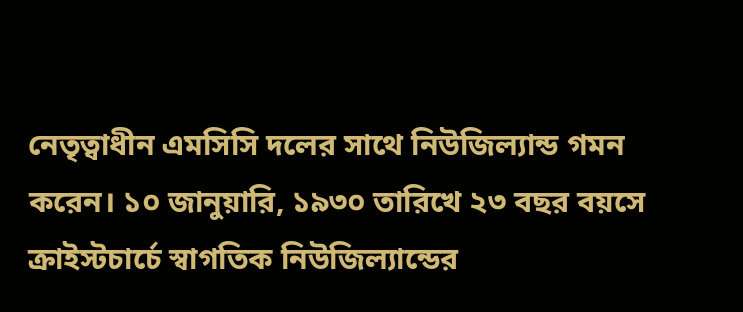নেতৃত্বাধীন এমসিসি দলের সাথে নিউজিল্যান্ড গমন করেন। ১০ জানুয়ারি, ১৯৩০ তারিখে ২৩ বছর বয়সে ক্রাইস্টচার্চে স্বাগতিক নিউজিল্যান্ডের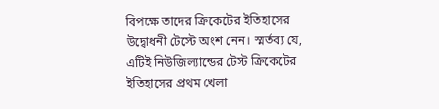বিপক্ষে তাদের ক্রিকেটের ইতিহাসের উদ্বোধনী টেস্টে অংশ নেন। স্মর্তব্য যে, এটিই নিউজিল্যান্ডের টেস্ট ক্রিকেটের ইতিহাসের প্রথম খেলা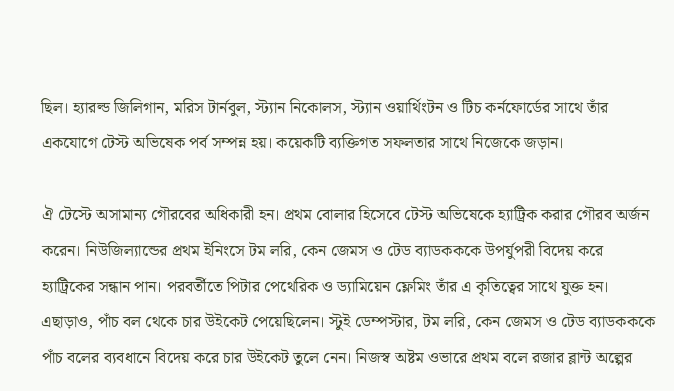ছিল। হ্যারল্ড জিলিগান, মরিস টার্নবুল, স্ট্যান নিকোলস, স্ট্যান ওয়ার্থিংটন ও টিচ কর্নফোর্ডের সাথে তাঁর একযোগে টেস্ট অভিষেক পর্ব সম্পন্ন হয়। কয়েকটি ব্যক্তিগত সফলতার সাথে নিজেকে জড়ান।

ঐ টেস্টে অসামান্য গৌরবের অধিকারী হন। প্রথম বোলার হিসেবে টেস্ট অভিষেকে হ্যাট্রিক করার গৌরব অর্জন করেন। নিউজিল্যান্ডের প্রথম ইনিংসে টম লরি, কেন জেমস ও টেড ব্যাডকককে উপর্যুপরী বিদেয় করে হ্যাট্রিকের সন্ধান পান। পরবর্তীতে পিটার পেথেরিক ও ড্যামিয়েন ফ্লেমিং তাঁর এ কৃতিত্বের সাথে যুক্ত হন। এছাড়াও, পাঁচ বল থেকে চার উইকেট পেয়েছিলেন। স্টুই ডেম্পস্টার, টম লরি, কেন জেমস ও টেড ব্যাডকককে পাঁচ বলের ব্যবধানে বিদেয় করে চার উইকেট তুলে নেন। নিজস্ব অষ্টম ওভারে প্রথম বলে রজার ব্লান্ট অল্পের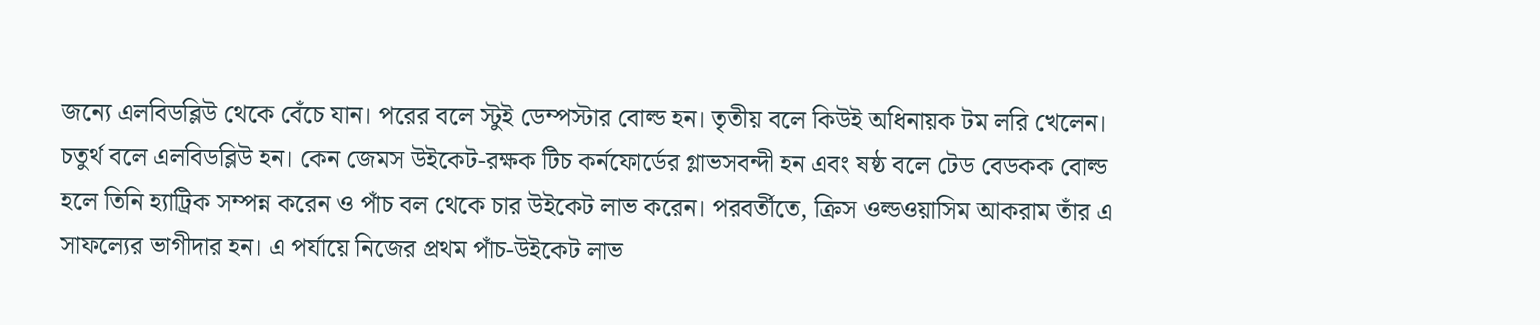জন্যে এলবিডব্লিউ থেকে বেঁচে যান। পরের বলে স্টুই ডেম্পস্টার বোল্ড হন। তৃতীয় বলে কিউই অধিনায়ক টম লরি খেলেন। চতুর্থ বলে এলবিডব্লিউ হন। কেন জেমস উইকেট-রক্ষক টিচ কর্নফোর্ডের গ্লাভসবন্দী হন এবং ষষ্ঠ বলে টেড বেডকক বোল্ড হলে তিনি হ্যাট্রিক সম্পন্ন করেন ও পাঁচ বল থেকে চার উইকেট লাভ করেন। পরবর্তীতে, ক্রিস ওল্ডওয়াসিম আকরাম তাঁর এ সাফল্যের ভাগীদার হন। এ পর্যায়ে নিজের প্রথম পাঁচ-উইকেট লাভ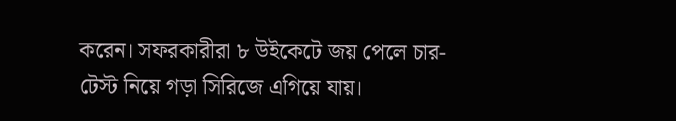করেন। সফরকারীরা ৮ উইকেটে জয় পেলে চার-টেস্ট নিয়ে গড়া সিরিজে এগিয়ে যায়।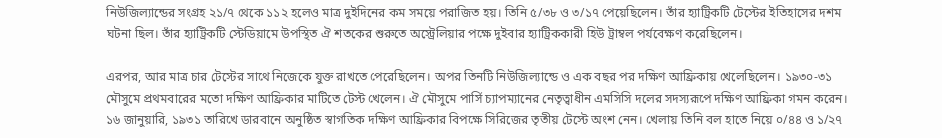নিউজিল্যান্ডের সংগ্রহ ২১/৭ থেকে ১১২ হলেও মাত্র দুইদিনের কম সময়ে পরাজিত হয়। তিনি ৫/৩৮ ও ৩/১৭ পেয়েছিলেন। তাঁর হ্যাট্রিকটি টেস্টের ইতিহাসের দশম ঘটনা ছিল। তাঁর হ্যাট্রিকটি স্টেডিয়ামে উপস্থিত ঐ শতকের শুরুতে অস্ট্রেলিয়ার পক্ষে দুইবার হ্যাট্রিককারী হিউ ট্রাম্বল পর্যবেক্ষণ করেছিলেন।

এরপর, আর মাত্র চার টেস্টের সাথে নিজেকে যুক্ত রাখতে পেরেছিলেন। অপর তিনটি নিউজিল্যান্ডে ও এক বছর পর দক্ষিণ আফ্রিকায় খেলেছিলেন। ১৯৩০-৩১ মৌসুমে প্রথমবারের মতো দক্ষিণ আফ্রিকার মাটিতে টেস্ট খেলেন। ঐ মৌসুমে পার্সি চ্যাপম্যানের নেতৃত্বাধীন এমসিসি দলের সদস্যরূপে দক্ষিণ আফ্রিকা গমন করেন। ১৬ জানুয়ারি, ১৯৩১ তারিখে ডারবানে অনুষ্ঠিত স্বাগতিক দক্ষিণ আফ্রিকার বিপক্ষে সিরিজের তৃতীয় টেস্টে অংশ নেন। খেলায় তিনি বল হাতে নিয়ে ০/৪৪ ও ১/২৭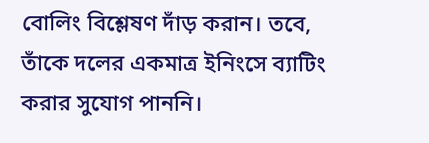বোলিং বিশ্লেষণ দাঁড় করান। তবে, তাঁকে দলের একমাত্র ইনিংসে ব্যাটিং করার সুযোগ পাননি।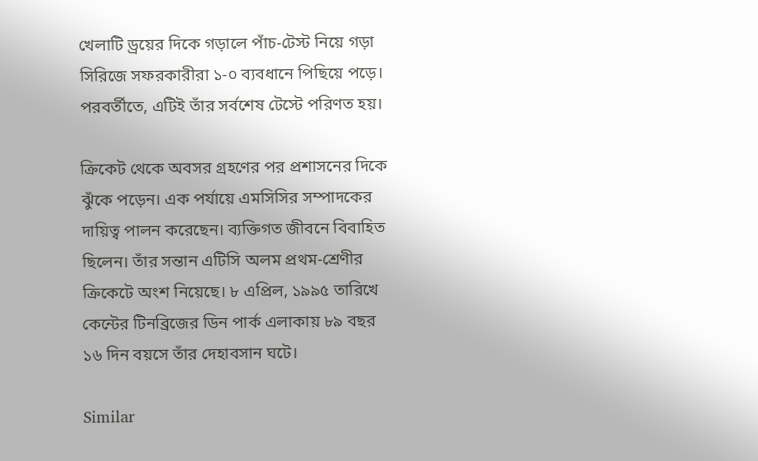খেলাটি ড্রয়ের দিকে গড়ালে পাঁচ-টেস্ট নিয়ে গড়া সিরিজে সফরকারীরা ১-০ ব্যবধানে পিছিয়ে পড়ে। পরবর্তীতে, এটিই তাঁর সর্বশেষ টেস্টে পরিণত হয়।

ক্রিকেট থেকে অবসর গ্রহণের পর প্রশাসনের দিকে ঝুঁকে পড়েন। এক পর্যায়ে এমসিসির সম্পাদকের দায়িত্ব পালন করেছেন। ব্যক্তিগত জীবনে বিবাহিত ছিলেন। তাঁর সন্তান এটিসি অলম প্রথম-শ্রেণীর ক্রিকেটে অংশ নিয়েছে। ৮ এপ্রিল, ১৯৯৫ তারিখে কেন্টের টিনব্রিজের ডিন পার্ক এলাকায় ৮৯ বছর ১৬ দিন বয়সে তাঁর দেহাবসান ঘটে।

Similar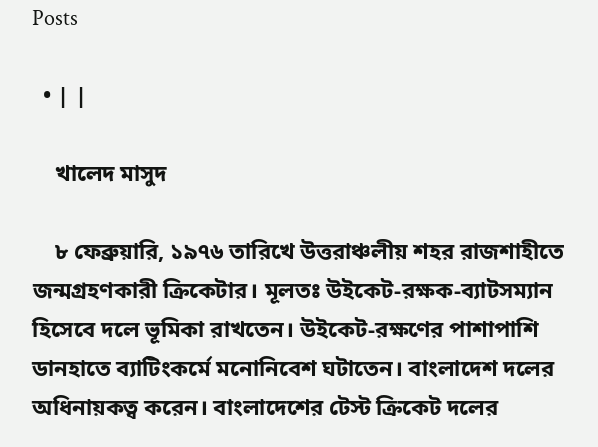Posts

  • | |

    খালেদ মাসুদ

    ৮ ফেব্রুয়ারি, ১৯৭৬ তারিখে উত্তরাঞ্চলীয় শহর রাজশাহীতে জন্মগ্রহণকারী ক্রিকেটার। মূলতঃ উইকেট-রক্ষক-ব্যাটসম্যান হিসেবে দলে ভূমিকা রাখতেন। উইকেট-রক্ষণের পাশাপাশি ডানহাতে ব্যাটিংকর্মে মনোনিবেশ ঘটাতেন। বাংলাদেশ দলের অধিনায়কত্ব করেন। বাংলাদেশের টেস্ট ক্রিকেট দলের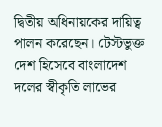দ্বিতীয় অধিনায়কের দায়িত্ব পালন করেছেন। টেস্টভুক্ত দেশ হিসেবে বাংলাদেশ দলের স্বীকৃতি লাভের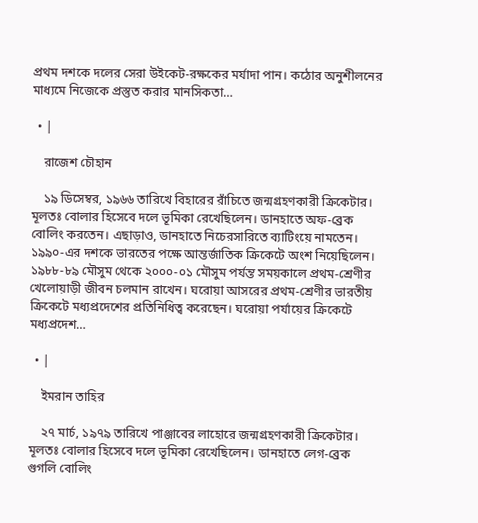প্রথম দশকে দলের সেরা উইকেট-রক্ষকের মর্যাদা পান। কঠোর অনুশীলনের মাধ্যমে নিজেকে প্রস্তুত করার মানসিকতা…

  • |

    রাজেশ চৌহান

    ১৯ ডিসেম্বর, ১৯৬৬ তারিখে বিহারের রাঁচিতে জন্মগ্রহণকারী ক্রিকেটার। মূলতঃ বোলার হিসেবে দলে ভূমিকা রেখেছিলেন। ডানহাতে অফ-ব্রেক বোলিং করতেন। এছাড়াও, ডানহাতে নিচেরসারিতে ব্যাটিংয়ে নামতেন। ১৯৯০-এর দশকে ভারতের পক্ষে আন্তর্জাতিক ক্রিকেটে অংশ নিয়েছিলেন। ১৯৮৮-৮৯ মৌসুম থেকে ২০০০-০১ মৌসুম পর্যন্ত সময়কালে প্রথম-শ্রেণীর খেলোয়াড়ী জীবন চলমান রাখেন। ঘরোয়া আসরের প্রথম-শ্রেণীর ভারতীয় ক্রিকেটে মধ্যপ্রদেশের প্রতিনিধিত্ব করেছেন। ঘরোয়া পর্যায়ের ক্রিকেটে মধ্যপ্রদেশ…

  • |

    ইমরান তাহির

    ২৭ মার্চ, ১৯৭৯ তারিখে পাঞ্জাবের লাহোরে জন্মগ্রহণকারী ক্রিকেটার। মূলতঃ বোলার হিসেবে দলে ভূমিকা রেখেছিলেন। ডানহাতে লেগ-ব্রেক গুগলি বোলিং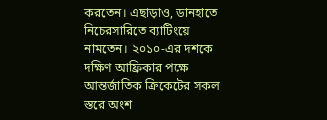করতেন। এছাড়াও, ডানহাতে নিচেরসারিতে ব্যাটিংয়ে নামতেন। ২০১০-এর দশকে দক্ষিণ আফ্রিকার পক্ষে আন্তর্জাতিক ক্রিকেটের সকল স্তরে অংশ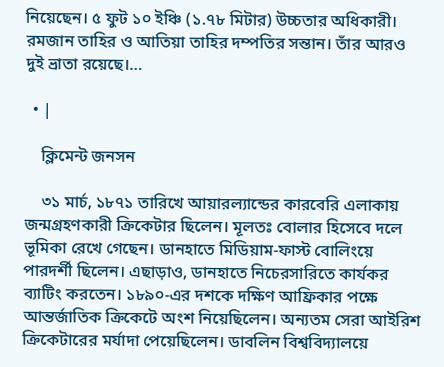নিয়েছেন। ৫ ফুট ১০ ইঞ্চি (১.৭৮ মিটার) উচ্চতার অধিকারী। রমজান তাহির ও আতিয়া তাহির দম্পতির সন্তান। তাঁর আরও দুই ভ্রাতা রয়েছে।…

  • |

    ক্লিমেন্ট জনসন

    ৩১ মার্চ, ১৮৭১ তারিখে আয়ারল্যান্ডের কারবেরি এলাকায় জন্মগ্রহণকারী ক্রিকেটার ছিলেন। মূলতঃ বোলার হিসেবে দলে ভূমিকা রেখে গেছেন। ডানহাতে মিডিয়াম-ফাস্ট বোলিংয়ে পারদর্শী ছিলেন। এছাড়াও, ডানহাতে নিচেরসারিতে কার্যকর ব্যাটিং করতেন। ১৮৯০-এর দশকে দক্ষিণ আফ্রিকার পক্ষে আন্তর্জাতিক ক্রিকেটে অংশ নিয়েছিলেন। অন্যতম সেরা আইরিশ ক্রিকেটারের মর্যাদা পেয়েছিলেন। ডাবলিন বিশ্ববিদ্যালয়ে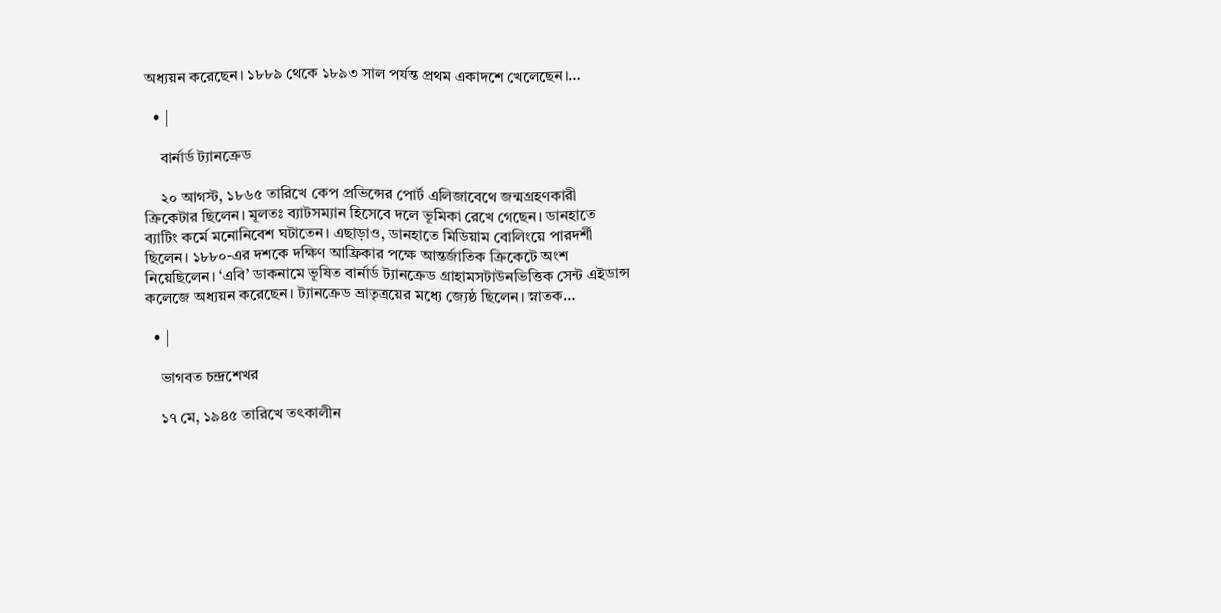অধ্যয়ন করেছেন। ১৮৮৯ থেকে ১৮৯৩ সাল পর্যন্ত প্রথম একাদশে খেলেছেন।…

  • |

    বার্নার্ড ট্যানক্রেড

    ২০ আগস্ট, ১৮৬৫ তারিখে কেপ প্রভিন্সের পোর্ট এলিজাবেথে জন্মগ্রহণকারী ক্রিকেটার ছিলেন। মূলতঃ ব্যাটসম্যান হিসেবে দলে ভূমিকা রেখে গেছেন। ডানহাতে ব্যাটিং কর্মে মনোনিবেশ ঘটাতেন। এছাড়াও, ডানহাতে মিডিয়াম বোলিংয়ে পারদর্শী ছিলেন। ১৮৮০-এর দশকে দক্ষিণ আফ্রিকার পক্ষে আন্তর্জাতিক ক্রিকেটে অংশ নিয়েছিলেন। ‘এবি’ ডাকনামে ভূষিত বার্নার্ড ট্যানক্রেড গ্রাহামসটাউনভিত্তিক সেন্ট এইডান্স কলেজে অধ্যয়ন করেছেন। ট্যানক্রেড ভ্রাতৃত্রয়ের মধ্যে জ্যেষ্ঠ ছিলেন। স্নাতক…

  • |

    ভাগবত চন্দ্রশেখর

    ১৭ মে, ১৯৪৫ তারিখে তৎকালীন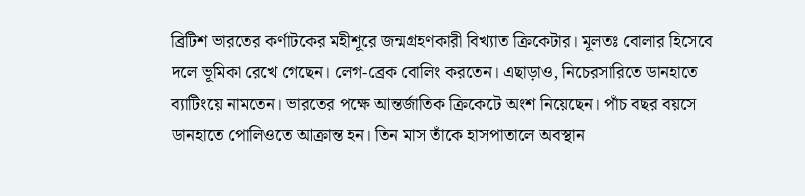ব্রিটিশ ভারতের কর্ণাটকের মহীশূরে জন্মগ্রহণকারী বিখ্যাত ক্রিকেটার। মূলতঃ বোলার হিসেবে দলে ভূমিকা রেখে গেছেন। লেগ-ব্রেক বোলিং করতেন। এছাড়াও, নিচেরসারিতে ডানহাতে ব্যাটিংয়ে নামতেন। ভারতের পক্ষে আন্তর্জাতিক ক্রিকেটে অংশ নিয়েছেন। পাঁচ বছর বয়সে ডানহাতে পোলিওতে আক্রান্ত হন। তিন মাস তাঁকে হাসপাতালে অবস্থান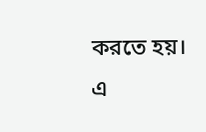করতে হয়। এ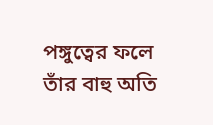পঙ্গুত্বের ফলে তাঁর বাহু অতি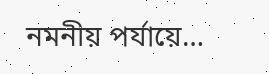নমনীয় পর্যায়ে…